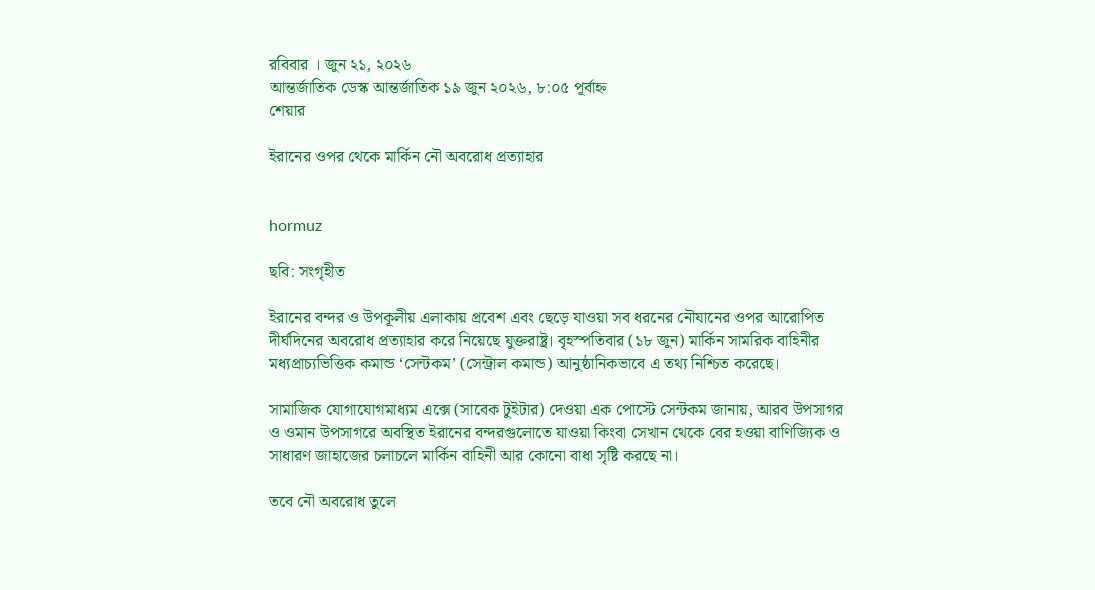রবিবার । জুন ২১, ২০২৬
আন্তর্জাতিক ডেস্ক আন্তর্জাতিক ১৯ জুন ২০২৬, ৮:০৫ পূর্বাহ্ন
শেয়ার

ইরানের ওপর থেকে মার্কিন নৌ অবরোধ প্রত্যাহার


hormuz

ছবি: সংগৃহীত

ইরানের বন্দর ও উপকূলীয় এলাকায় প্রবেশ এবং ছেড়ে যাওয়া সব ধরনের নৌযানের ওপর আরোপিত দীর্ঘদিনের অবরোধ প্রত্যাহার করে নিয়েছে যুক্তরাষ্ট্র। বৃহস্পতিবার (১৮ জুন) মার্কিন সামরিক বাহিনীর মধ্যপ্রাচ্যভিত্তিক কমান্ড ‘সেন্টকম’ (সেন্ট্রাল কমান্ড) আনুষ্ঠানিকভাবে এ তথ্য নিশ্চিত করেছে।

সামাজিক যোগাযোগমাধ্যম এক্সে (সাবেক টুইটার) দেওয়া এক পোস্টে সেন্টকম জানায়, আরব উপসাগর ও ওমান উপসাগরে অবস্থিত ইরানের বন্দরগুলোতে যাওয়া কিংবা সেখান থেকে বের হওয়া বাণিজ্যিক ও সাধারণ জাহাজের চলাচলে মার্কিন বাহিনী আর কোনো বাধা সৃষ্টি করছে না।

তবে নৌ অবরোধ তুলে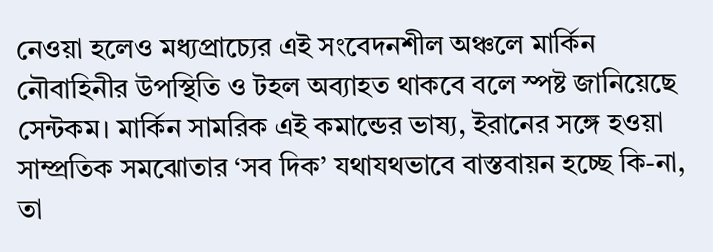নেওয়া হলেও মধ্যপ্রাচ্যের এই সংবেদনশীল অঞ্চলে মার্কিন নৌবাহিনীর উপস্থিতি ও টহল অব্যাহত থাকবে বলে স্পষ্ট জানিয়েছে সেন্টকম। মার্কিন সামরিক এই কমান্ডের ভাষ্য, ইরানের সঙ্গে হওয়া সাম্প্রতিক সমঝোতার ‘সব দিক’ যথাযথভাবে বাস্তবায়ন হচ্ছে কি-না, তা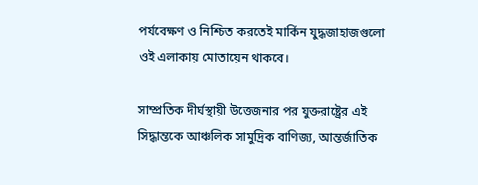পর্যবেক্ষণ ও নিশ্চিত করতেই মার্কিন যুদ্ধজাহাজগুলো ওই এলাকায় মোতায়েন থাকবে।

সাম্প্রতিক দীর্ঘস্থায়ী উত্তেজনার পর যুক্তরাষ্ট্রের এই সিদ্ধান্তকে আঞ্চলিক সামুদ্রিক বাণিজ্য, আন্তর্জাতিক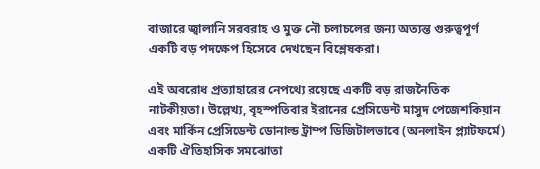বাজারে জ্বালানি সরবরাহ ও মুক্ত নৌ চলাচলের জন্য অত্যন্ত গুরুত্বপূর্ণ একটি বড় পদক্ষেপ হিসেবে দেখছেন বিশ্লেষকরা।

এই অবরোধ প্রত্যাহারের নেপথ্যে রয়েছে একটি বড় রাজনৈতিক নাটকীয়তা। উল্লেখ্য, বৃহস্পতিবার ইরানের প্রেসিডেন্ট মাসুদ পেজেশকিয়ান এবং মার্কিন প্রেসিডেন্ট ডোনাল্ড ট্রাম্প ডিজিটালভাবে (অনলাইন প্ল্যাটফর্মে) একটি ঐতিহাসিক সমঝোতা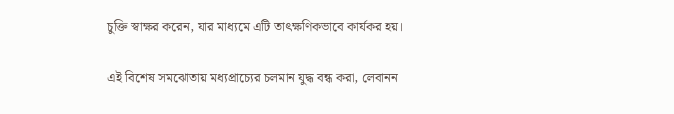চুক্তি স্বাক্ষর করেন, যার মাধ্যমে এটি তাৎক্ষণিকভাবে কার্যকর হয়।

এই বিশেষ সমঝোতায় মধ্যপ্রাচ্যের চলমান যুদ্ধ বন্ধ করা, লেবানন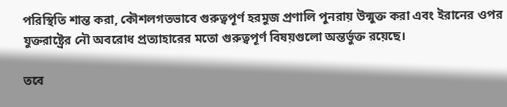পরিস্থিতি শান্ত করা, কৌশলগতভাবে গুরুত্বপূর্ণ হরমুজ প্রণালি পুনরায় উন্মুক্ত করা এবং ইরানের ওপর যুক্তরাষ্ট্রের নৌ অবরোধ প্রত্যাহারের মতো গুরুত্বপূর্ণ বিষয়গুলো অন্তর্ভুক্ত রয়েছে।

তবে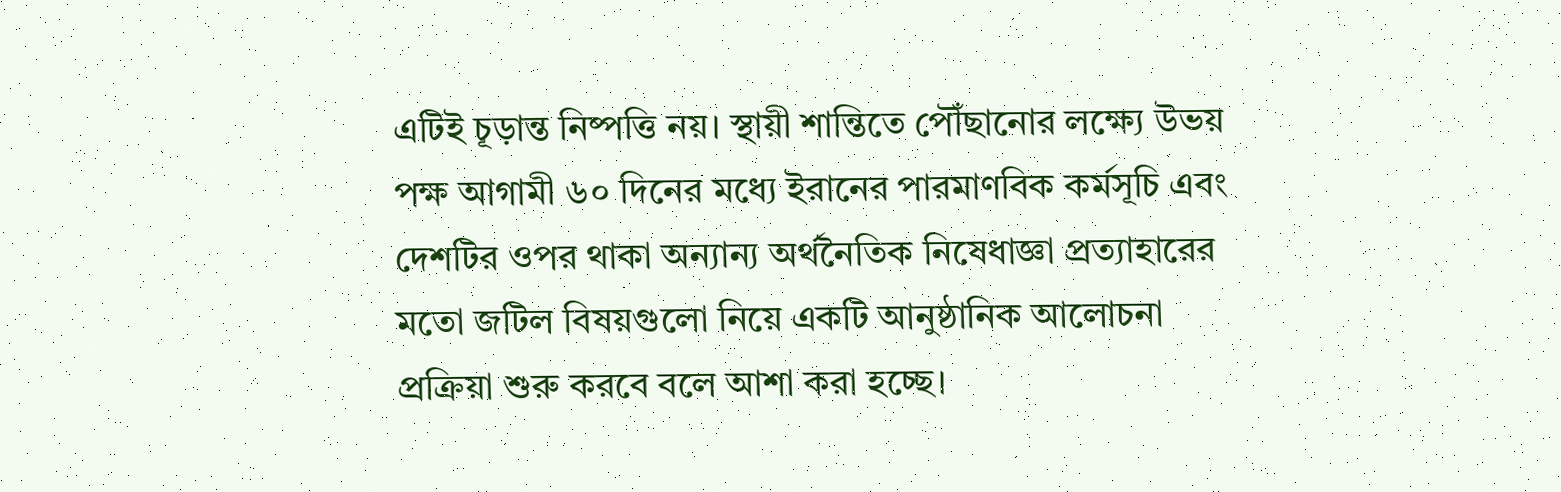এটিই চূড়ান্ত নিষ্পত্তি নয়। স্থায়ী শান্তিতে পৌঁছানোর লক্ষ্যে উভয় পক্ষ আগামী ৬০ দিনের মধ্যে ইরানের পারমাণবিক কর্মসূচি এবং দেশটির ওপর থাকা অন্যান্য অর্থনৈতিক নিষেধাজ্ঞা প্রত্যাহারের মতো জটিল বিষয়গুলো নিয়ে একটি আনুষ্ঠানিক আলোচনা প্রক্রিয়া শুরু করবে বলে আশা করা হচ্ছে।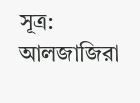সূত্র: আলজাজিরা